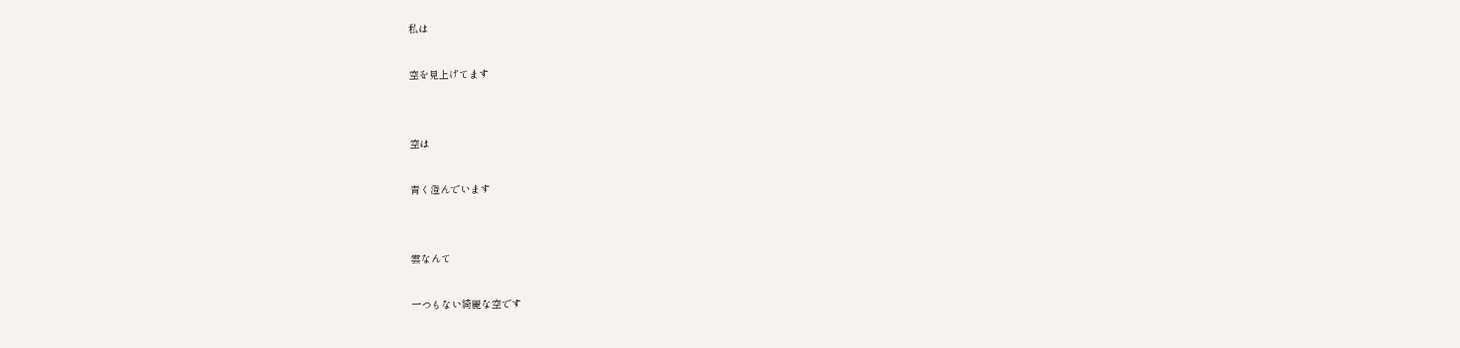私は

空を見上げてます


空は

青く澄んでいます


雲なんて

一つもない綺麗な空です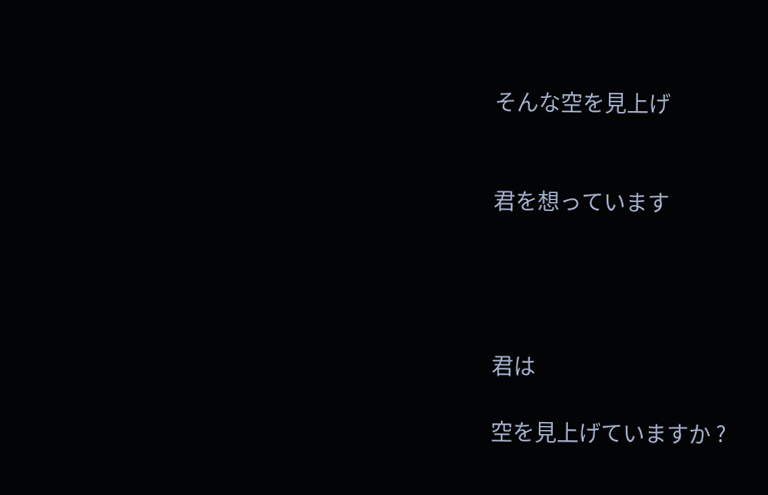そんな空を見上げ


君を想っています




君は

空を見上げていますか ?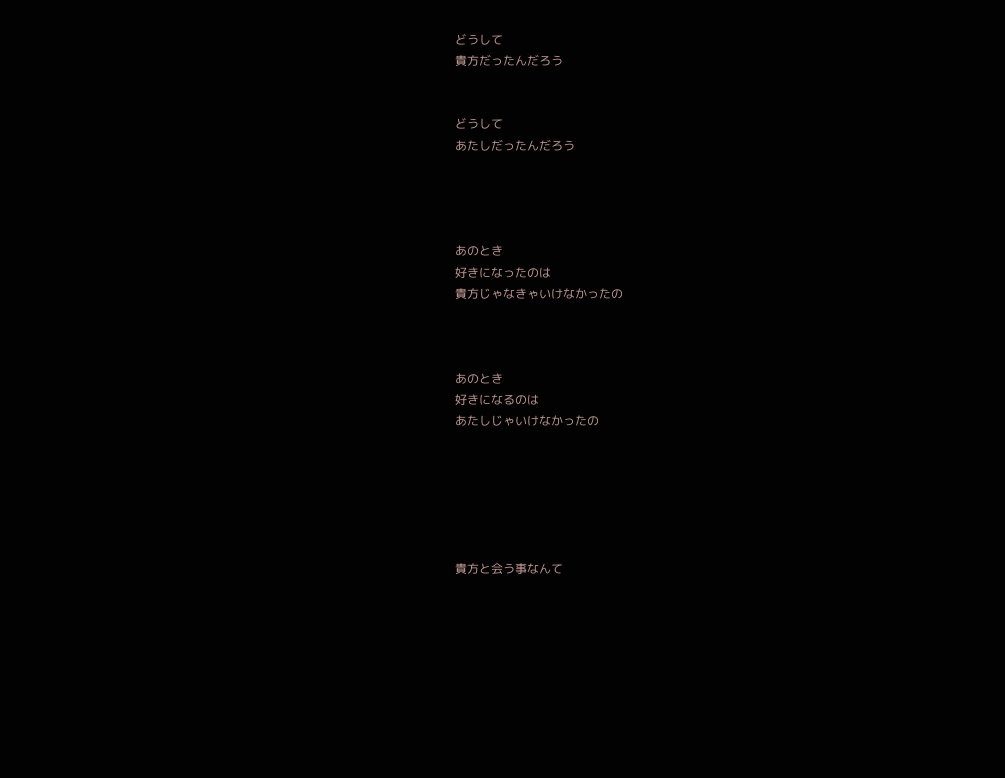どうして
貴方だったんだろう


どうして
あたしだったんだろう




あのとき
好きになったのは
貴方じゃなきゃいけなかったの



あのとき
好きになるのは
あたしじゃいけなかったの






貴方と会う事なんて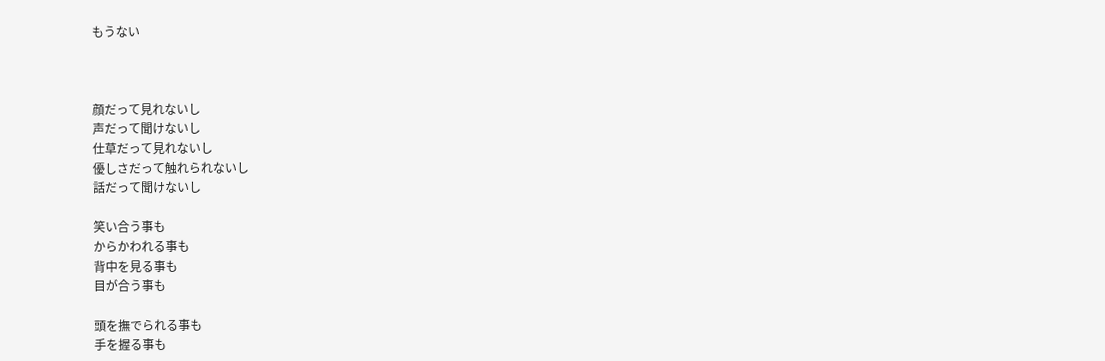もうない



顔だって見れないし
声だって聞けないし
仕草だって見れないし
優しさだって触れられないし
話だって聞けないし

笑い合う事も
からかわれる事も
背中を見る事も
目が合う事も

頭を撫でられる事も
手を握る事も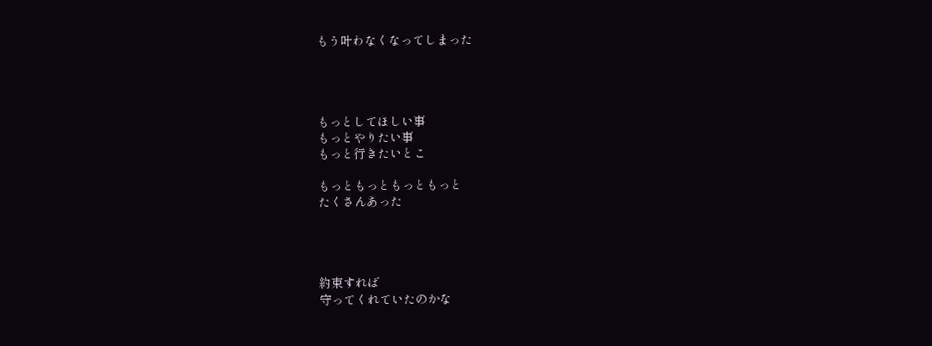もう叶わなくなってしまった




もっとしてほしい事
もっとやりたい事
もっと行きたいとこ

もっともっともっともっと
たくさんあった




約束すれば
守ってくれていたのかな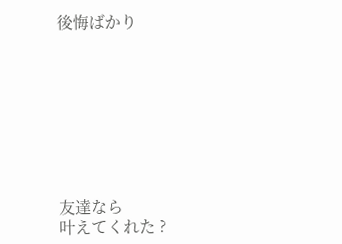後悔ばかり








友達なら
叶えてくれた ?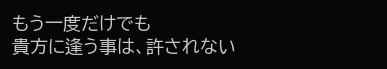もう一度だけでも
貴方に逢う事は、許されない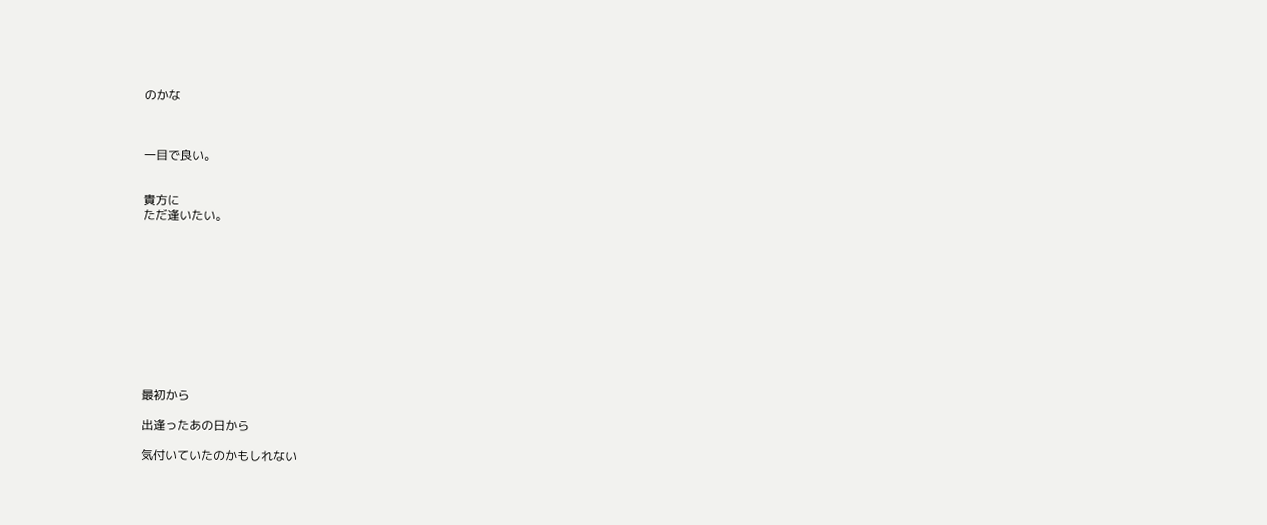のかな



一目で良い。


貴方に
ただ逢いたい。











最初から

出逢ったあの日から

気付いていたのかもしれない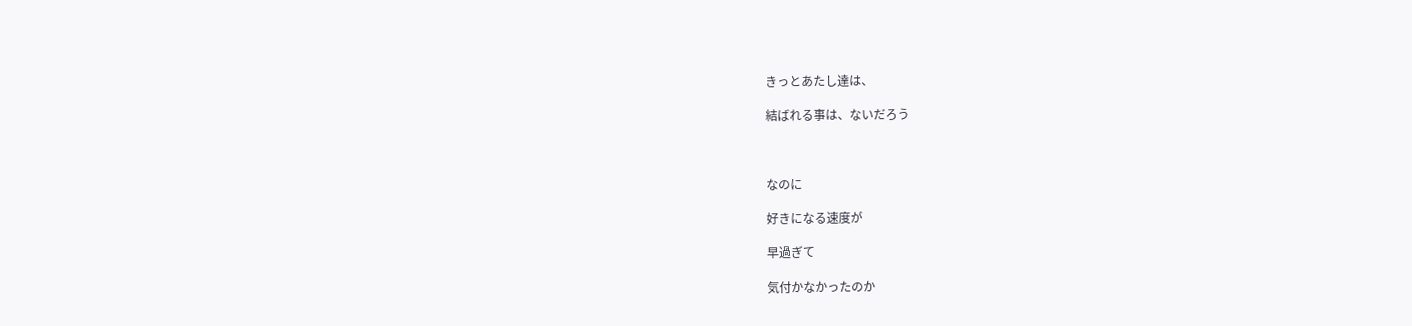きっとあたし達は、

結ばれる事は、ないだろう



なのに

好きになる速度が

早過ぎて

気付かなかったのか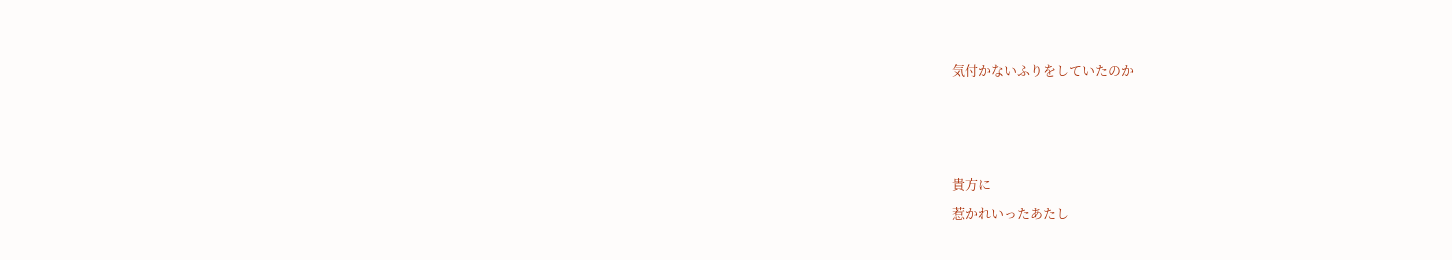気付かないふりをしていたのか



貴方に
惹かれいったあたし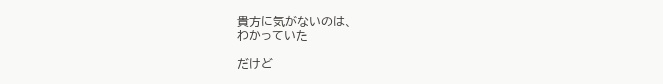貴方に気がないのは、
わかっていた

だけど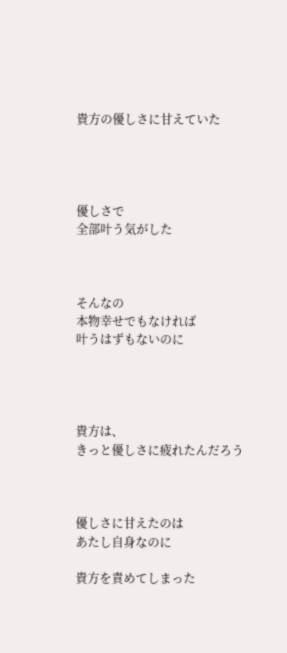貴方の優しさに甘えていた




優しさで
全部叶う気がした



そんなの
本物幸せでもなければ
叶うはずもないのに




貴方は、
きっと優しさに疲れたんだろう



優しさに甘えたのは
あたし自身なのに

貴方を責めてしまった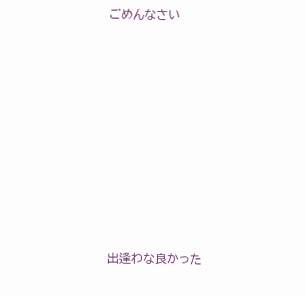ごめんなさい











出逢わな良かった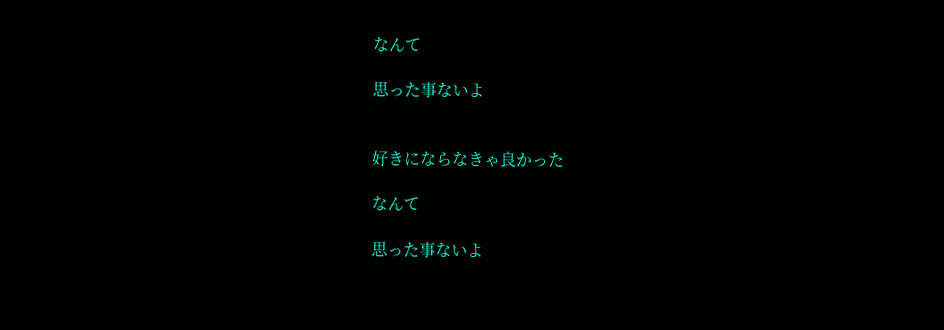なんて

思った事ないよ


好きにならなきゃ良かった

なんて

思った事ないよ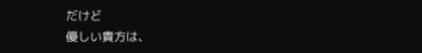だけど
優しい貴方は、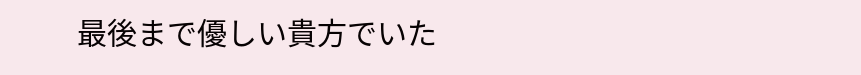最後まで優しい貴方でいた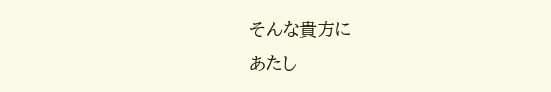そんな貴方に
あたし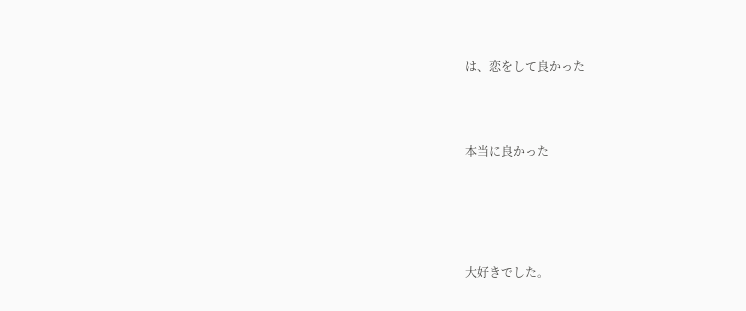は、恋をして良かった




本当に良かった






大好きでした。